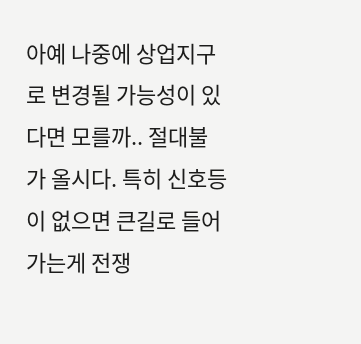아예 나중에 상업지구로 변경될 가능성이 있다면 모를까.. 절대불가 올시다. 특히 신호등이 없으면 큰길로 들어가는게 전쟁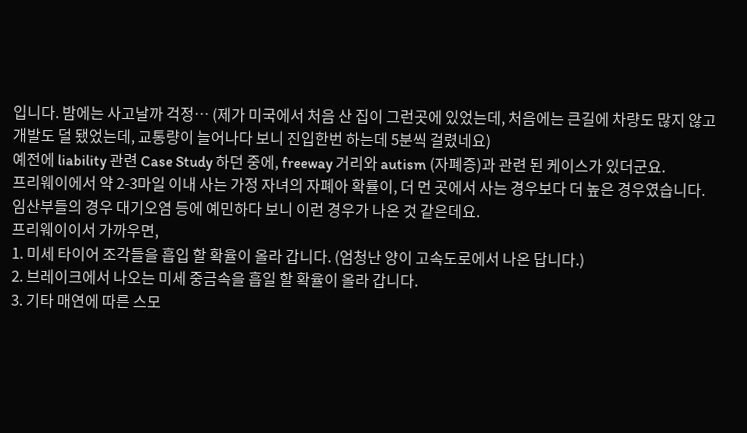입니다. 밤에는 사고날까 걱정… (제가 미국에서 처음 산 집이 그런곳에 있었는데, 처음에는 큰길에 차량도 많지 않고 개발도 덜 됐었는데, 교통량이 늘어나다 보니 진입한번 하는데 5분씩 걸렸네요)
예전에 liability 관련 Case Study 하던 중에, freeway 거리와 autism (자폐증)과 관련 된 케이스가 있더군요.
프리웨이에서 약 2-3마일 이내 사는 가정 자녀의 자폐아 확률이, 더 먼 곳에서 사는 경우보다 더 높은 경우였습니다.
임산부들의 경우 대기오염 등에 예민하다 보니 이런 경우가 나온 것 같은데요.
프리웨이이서 가까우면,
1. 미세 타이어 조각들을 흡입 할 확율이 올라 갑니다. (엄청난 양이 고속도로에서 나온 답니다.)
2. 브레이크에서 나오는 미세 중금속을 흡일 할 확율이 올라 갑니다.
3. 기타 매연에 따른 스모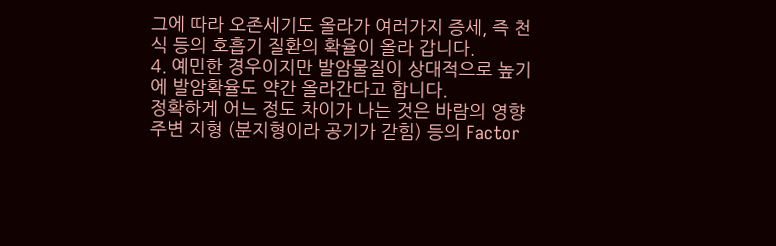그에 따라 오존세기도 올라가 여러가지 증세, 즉 천식 등의 호흡기 질환의 확율이 올라 갑니다.
4. 예민한 경우이지만 발암물질이 상대적으로 높기에 발암확율도 약간 올라간다고 합니다.
정확하게 어느 정도 차이가 나는 것은 바람의 영향 주변 지형 (분지형이라 공기가 갇힘) 등의 Factor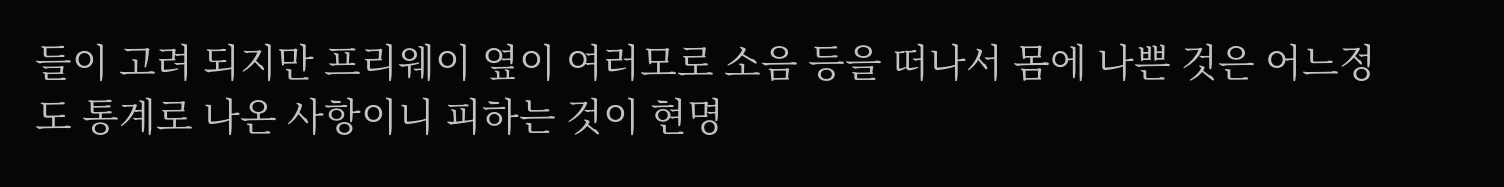들이 고려 되지만 프리웨이 옆이 여러모로 소음 등을 떠나서 몸에 나쁜 것은 어느정도 통계로 나온 사항이니 피하는 것이 현명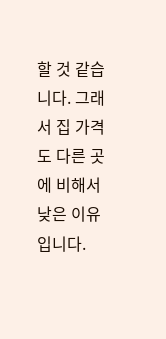할 것 같습니다. 그래서 집 가격도 다른 곳에 비해서 낮은 이유입니다.